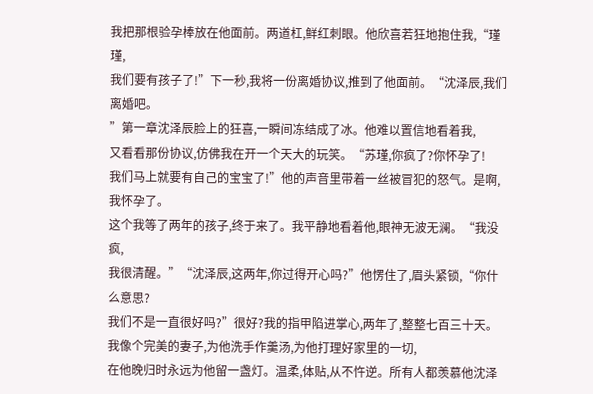我把那根验孕棒放在他面前。两道杠,鲜红刺眼。他欣喜若狂地抱住我,“瑾瑾,
我们要有孩子了!”下一秒,我将一份离婚协议,推到了他面前。“沈泽辰,我们离婚吧。
”第一章沈泽辰脸上的狂喜,一瞬间冻结成了冰。他难以置信地看着我,
又看看那份协议,仿佛我在开一个天大的玩笑。“苏瑾,你疯了?你怀孕了!
我们马上就要有自己的宝宝了!”他的声音里带着一丝被冒犯的怒气。是啊,我怀孕了。
这个我等了两年的孩子,终于来了。我平静地看着他,眼神无波无澜。“我没疯,
我很清醒。”“沈泽辰,这两年,你过得开心吗?”他愣住了,眉头紧锁,“你什么意思?
我们不是一直很好吗?”很好?我的指甲陷进掌心,两年了,整整七百三十天。
我像个完美的妻子,为他洗手作羹汤,为他打理好家里的一切,
在他晚归时永远为他留一盏灯。温柔,体贴,从不忤逆。所有人都羡慕他沈泽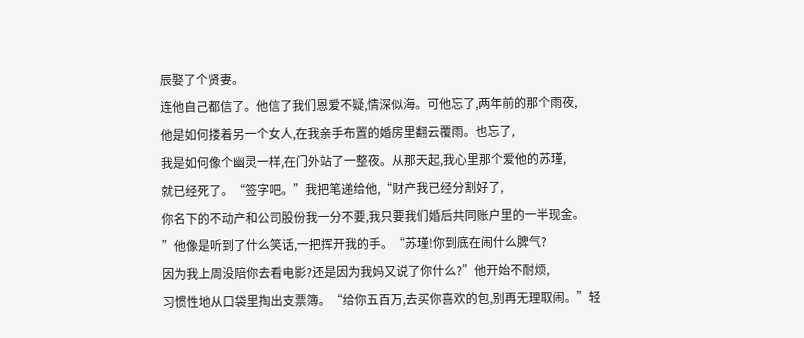辰娶了个贤妻。
连他自己都信了。他信了我们恩爱不疑,情深似海。可他忘了,两年前的那个雨夜,
他是如何搂着另一个女人,在我亲手布置的婚房里翻云覆雨。也忘了,
我是如何像个幽灵一样,在门外站了一整夜。从那天起,我心里那个爱他的苏瑾,
就已经死了。“签字吧。”我把笔递给他,“财产我已经分割好了,
你名下的不动产和公司股份我一分不要,我只要我们婚后共同账户里的一半现金。
”他像是听到了什么笑话,一把挥开我的手。“苏瑾!你到底在闹什么脾气?
因为我上周没陪你去看电影?还是因为我妈又说了你什么?”他开始不耐烦,
习惯性地从口袋里掏出支票簿。“给你五百万,去买你喜欢的包,别再无理取闹。”轻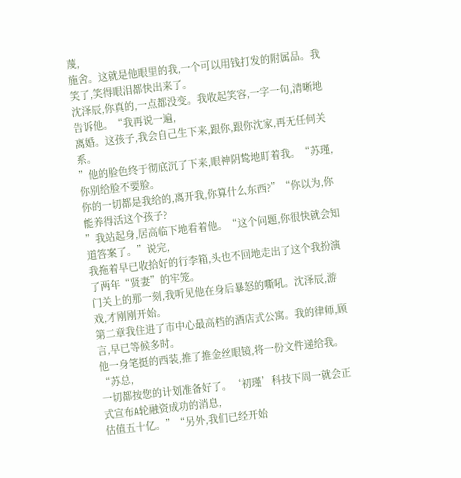蔑,
施舍。这就是他眼里的我,一个可以用钱打发的附属品。我笑了,笑得眼泪都快出来了。
沈泽辰,你真的,一点都没变。我收起笑容,一字一句,清晰地告诉他。“我再说一遍,
离婚。这孩子,我会自己生下来,跟你,跟你沈家,再无任何关系。
”他的脸色终于彻底沉了下来,眼神阴鸷地盯着我。“苏瑾,你别给脸不要脸。
你的一切都是我给的,离开我,你算什么东西?”“你以为,你能养得活这个孩子?
”我站起身,居高临下地看着他。“这个问题,你很快就会知道答案了。”说完,
我拖着早已收拾好的行李箱,头也不回地走出了这个我扮演了两年“贤妻”的牢笼。
门关上的那一刻,我听见他在身后暴怒的嘶吼。沈泽辰,游戏,才刚刚开始。
第二章我住进了市中心最高档的酒店式公寓。我的律师,顾言,早已等候多时。
他一身笔挺的西装,推了推金丝眼镜,将一份文件递给我。“苏总,
一切都按您的计划准备好了。‘初瑾’科技下周一就会正式宣布A轮融资成功的消息,
估值五十亿。”“另外,我们已经开始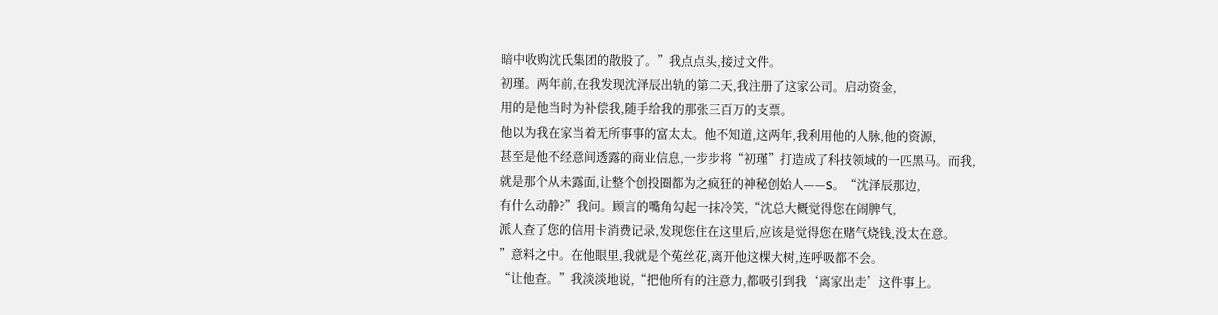暗中收购沈氏集团的散股了。”我点点头,接过文件。
初瑾。两年前,在我发现沈泽辰出轨的第二天,我注册了这家公司。启动资金,
用的是他当时为补偿我,随手给我的那张三百万的支票。
他以为我在家当着无所事事的富太太。他不知道,这两年,我利用他的人脉,他的资源,
甚至是他不经意间透露的商业信息,一步步将“初瑾”打造成了科技领域的一匹黑马。而我,
就是那个从未露面,让整个创投圈都为之疯狂的神秘创始人——S。“沈泽辰那边,
有什么动静?”我问。顾言的嘴角勾起一抹冷笑,“沈总大概觉得您在闹脾气,
派人查了您的信用卡消费记录,发现您住在这里后,应该是觉得您在赌气烧钱,没太在意。
”意料之中。在他眼里,我就是个菟丝花,离开他这棵大树,连呼吸都不会。
“让他查。”我淡淡地说,“把他所有的注意力,都吸引到我‘离家出走’这件事上。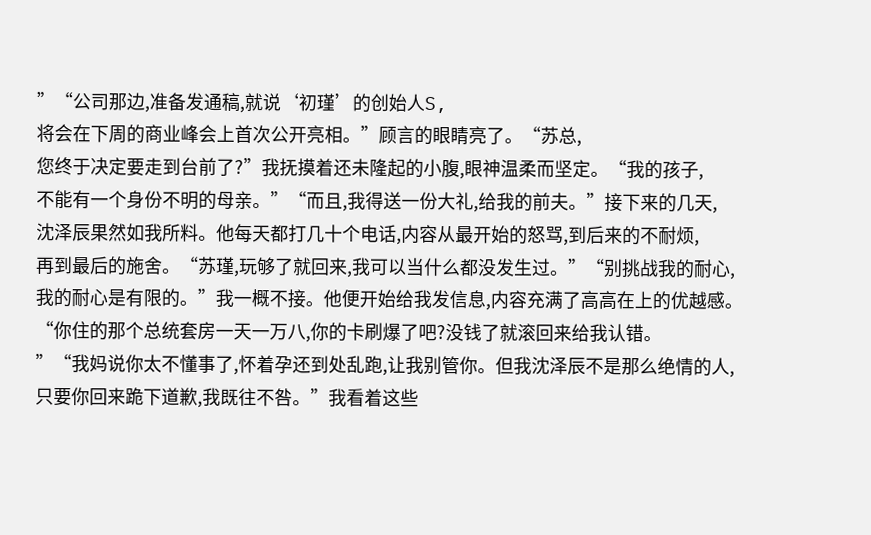”“公司那边,准备发通稿,就说‘初瑾’的创始人S,
将会在下周的商业峰会上首次公开亮相。”顾言的眼睛亮了。“苏总,
您终于决定要走到台前了?”我抚摸着还未隆起的小腹,眼神温柔而坚定。“我的孩子,
不能有一个身份不明的母亲。”“而且,我得送一份大礼,给我的前夫。”接下来的几天,
沈泽辰果然如我所料。他每天都打几十个电话,内容从最开始的怒骂,到后来的不耐烦,
再到最后的施舍。“苏瑾,玩够了就回来,我可以当什么都没发生过。”“别挑战我的耐心,
我的耐心是有限的。”我一概不接。他便开始给我发信息,内容充满了高高在上的优越感。
“你住的那个总统套房一天一万八,你的卡刷爆了吧?没钱了就滚回来给我认错。
”“我妈说你太不懂事了,怀着孕还到处乱跑,让我别管你。但我沈泽辰不是那么绝情的人,
只要你回来跪下道歉,我既往不咎。”我看着这些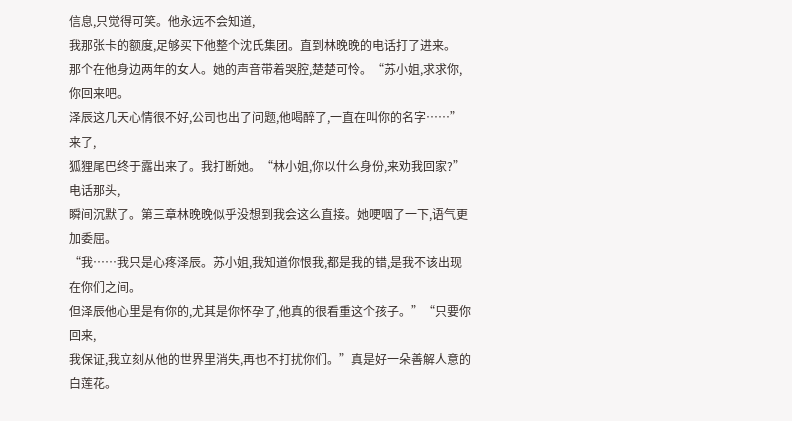信息,只觉得可笑。他永远不会知道,
我那张卡的额度,足够买下他整个沈氏集团。直到林晚晚的电话打了进来。
那个在他身边两年的女人。她的声音带着哭腔,楚楚可怜。“苏小姐,求求你,你回来吧。
泽辰这几天心情很不好,公司也出了问题,他喝醉了,一直在叫你的名字……”来了,
狐狸尾巴终于露出来了。我打断她。“林小姐,你以什么身份,来劝我回家?”电话那头,
瞬间沉默了。第三章林晚晚似乎没想到我会这么直接。她哽咽了一下,语气更加委屈。
“我……我只是心疼泽辰。苏小姐,我知道你恨我,都是我的错,是我不该出现在你们之间。
但泽辰他心里是有你的,尤其是你怀孕了,他真的很看重这个孩子。”“只要你回来,
我保证,我立刻从他的世界里消失,再也不打扰你们。”真是好一朵善解人意的白莲花。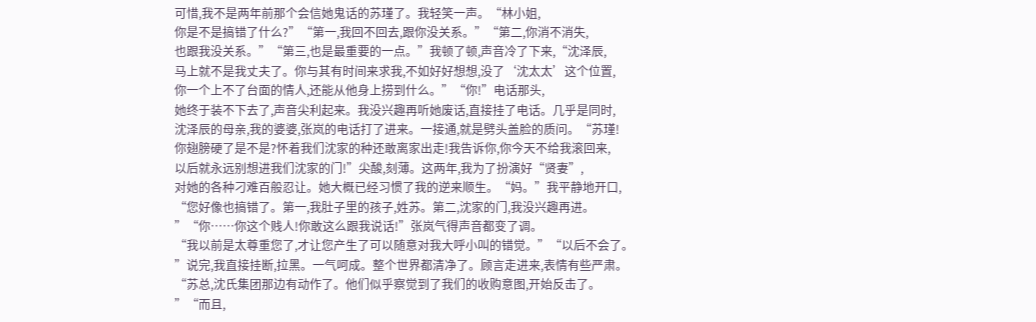可惜,我不是两年前那个会信她鬼话的苏瑾了。我轻笑一声。“林小姐,
你是不是搞错了什么?”“第一,我回不回去,跟你没关系。”“第二,你消不消失,
也跟我没关系。”“第三,也是最重要的一点。”我顿了顿,声音冷了下来,“沈泽辰,
马上就不是我丈夫了。你与其有时间来求我,不如好好想想,没了‘沈太太’这个位置,
你一个上不了台面的情人,还能从他身上捞到什么。”“你!”电话那头,
她终于装不下去了,声音尖利起来。我没兴趣再听她废话,直接挂了电话。几乎是同时,
沈泽辰的母亲,我的婆婆,张岚的电话打了进来。一接通,就是劈头盖脸的质问。“苏瑾!
你翅膀硬了是不是?怀着我们沈家的种还敢离家出走!我告诉你,你今天不给我滚回来,
以后就永远别想进我们沈家的门!”尖酸,刻薄。这两年,我为了扮演好“贤妻”,
对她的各种刁难百般忍让。她大概已经习惯了我的逆来顺生。“妈。”我平静地开口,
“您好像也搞错了。第一,我肚子里的孩子,姓苏。第二,沈家的门,我没兴趣再进。
”“你……你这个贱人!你敢这么跟我说话!”张岚气得声音都变了调。
“我以前是太尊重您了,才让您产生了可以随意对我大呼小叫的错觉。”“以后不会了。
”说完,我直接挂断,拉黑。一气呵成。整个世界都清净了。顾言走进来,表情有些严肃。
“苏总,沈氏集团那边有动作了。他们似乎察觉到了我们的收购意图,开始反击了。
”“而且,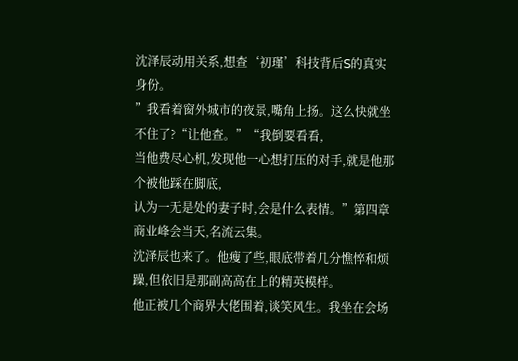沈泽辰动用关系,想查‘初瑾’科技背后S的真实身份。
”我看着窗外城市的夜景,嘴角上扬。这么快就坐不住了?“让他查。”“我倒要看看,
当他费尽心机,发现他一心想打压的对手,就是他那个被他踩在脚底,
认为一无是处的妻子时,会是什么表情。”第四章商业峰会当天,名流云集。
沈泽辰也来了。他瘦了些,眼底带着几分憔悴和烦躁,但依旧是那副高高在上的精英模样。
他正被几个商界大佬围着,谈笑风生。我坐在会场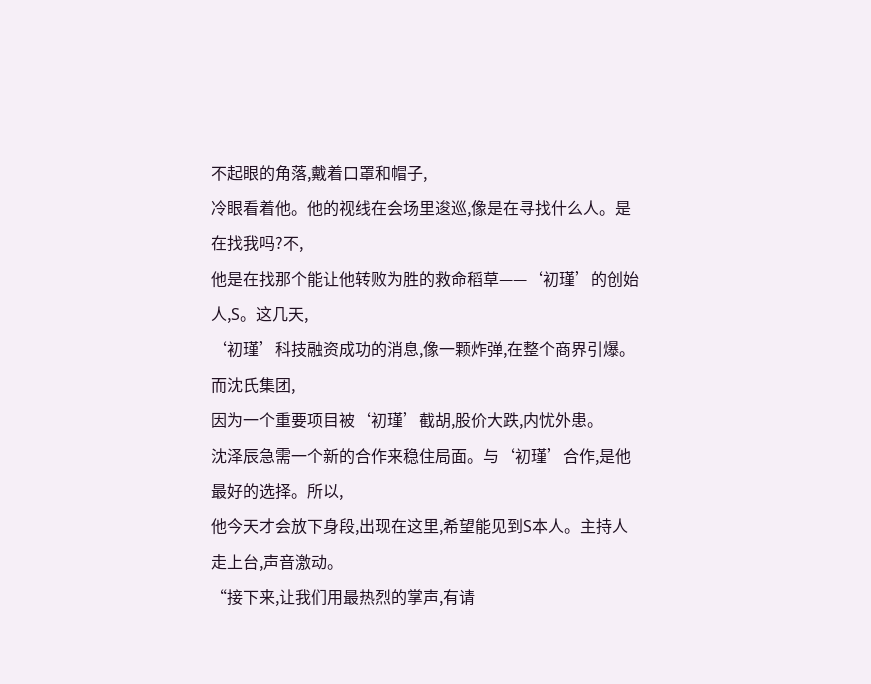不起眼的角落,戴着口罩和帽子,
冷眼看着他。他的视线在会场里逡巡,像是在寻找什么人。是在找我吗?不,
他是在找那个能让他转败为胜的救命稻草——‘初瑾’的创始人,S。这几天,
‘初瑾’科技融资成功的消息,像一颗炸弹,在整个商界引爆。而沈氏集团,
因为一个重要项目被‘初瑾’截胡,股价大跌,内忧外患。
沈泽辰急需一个新的合作来稳住局面。与‘初瑾’合作,是他最好的选择。所以,
他今天才会放下身段,出现在这里,希望能见到S本人。主持人走上台,声音激动。
“接下来,让我们用最热烈的掌声,有请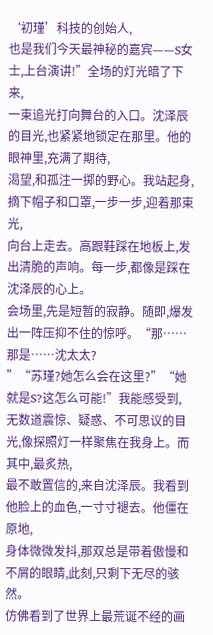‘初瑾’科技的创始人,
也是我们今天最神秘的嘉宾——S女士,上台演讲!”全场的灯光暗了下来,
一束追光打向舞台的入口。沈泽辰的目光,也紧紧地锁定在那里。他的眼神里,充满了期待,
渴望,和孤注一掷的野心。我站起身,摘下帽子和口罩,一步一步,迎着那束光,
向台上走去。高跟鞋踩在地板上,发出清脆的声响。每一步,都像是踩在沈泽辰的心上。
会场里,先是短暂的寂静。随即,爆发出一阵压抑不住的惊呼。“那……那是……沈太太?
”“苏瑾?她怎么会在这里?”“她就是S?这怎么可能!”我能感受到,
无数道震惊、疑惑、不可思议的目光,像探照灯一样聚焦在我身上。而其中,最炙热,
最不敢置信的,来自沈泽辰。我看到他脸上的血色,一寸寸褪去。他僵在原地,
身体微微发抖,那双总是带着傲慢和不屑的眼睛,此刻,只剩下无尽的骇然。
仿佛看到了世界上最荒诞不经的画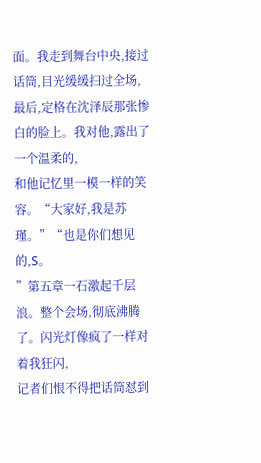面。我走到舞台中央,接过话筒,目光缓缓扫过全场,
最后,定格在沈泽辰那张惨白的脸上。我对他,露出了一个温柔的,
和他记忆里一模一样的笑容。“大家好,我是苏瑾。”“也是你们想见的,S。
”第五章一石激起千层浪。整个会场,彻底沸腾了。闪光灯像疯了一样对着我狂闪,
记者们恨不得把话筒怼到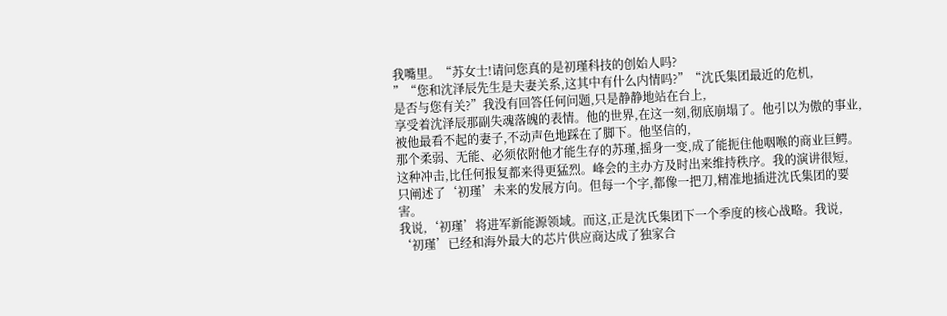我嘴里。“苏女士!请问您真的是初瑾科技的创始人吗?
”“您和沈泽辰先生是夫妻关系,这其中有什么内情吗?”“沈氏集团最近的危机,
是否与您有关?”我没有回答任何问题,只是静静地站在台上,
享受着沈泽辰那副失魂落魄的表情。他的世界,在这一刻,彻底崩塌了。他引以为傲的事业,
被他最看不起的妻子,不动声色地踩在了脚下。他坚信的,
那个柔弱、无能、必须依附他才能生存的苏瑾,摇身一变,成了能扼住他咽喉的商业巨鳄。
这种冲击,比任何报复都来得更猛烈。峰会的主办方及时出来维持秩序。我的演讲很短,
只阐述了‘初瑾’未来的发展方向。但每一个字,都像一把刀,精准地插进沈氏集团的要害。
我说,‘初瑾’将进军新能源领域。而这,正是沈氏集团下一个季度的核心战略。我说,
‘初瑾’已经和海外最大的芯片供应商达成了独家合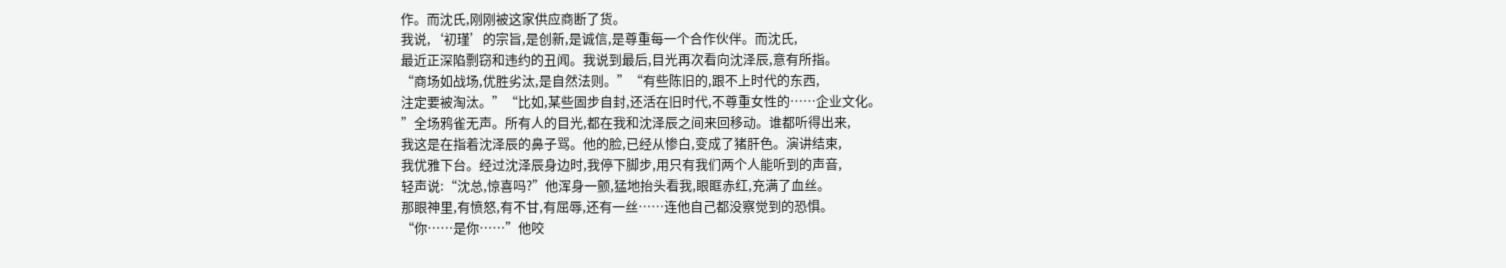作。而沈氏,刚刚被这家供应商断了货。
我说,‘初瑾’的宗旨,是创新,是诚信,是尊重每一个合作伙伴。而沈氏,
最近正深陷剽窃和违约的丑闻。我说到最后,目光再次看向沈泽辰,意有所指。
“商场如战场,优胜劣汰,是自然法则。”“有些陈旧的,跟不上时代的东西,
注定要被淘汰。”“比如,某些固步自封,还活在旧时代,不尊重女性的……企业文化。
”全场鸦雀无声。所有人的目光,都在我和沈泽辰之间来回移动。谁都听得出来,
我这是在指着沈泽辰的鼻子骂。他的脸,已经从惨白,变成了猪肝色。演讲结束,
我优雅下台。经过沈泽辰身边时,我停下脚步,用只有我们两个人能听到的声音,
轻声说:“沈总,惊喜吗?”他浑身一颤,猛地抬头看我,眼眶赤红,充满了血丝。
那眼神里,有愤怒,有不甘,有屈辱,还有一丝……连他自己都没察觉到的恐惧。
“你……是你……”他咬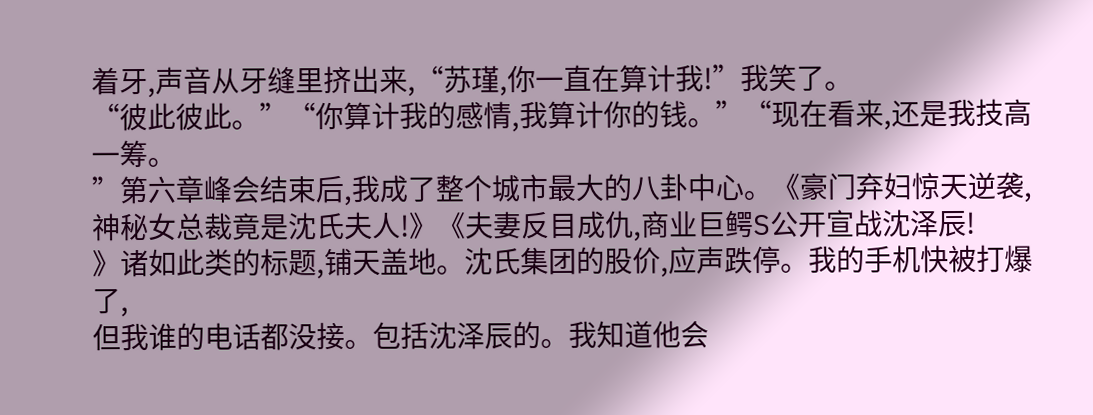着牙,声音从牙缝里挤出来,“苏瑾,你一直在算计我!”我笑了。
“彼此彼此。”“你算计我的感情,我算计你的钱。”“现在看来,还是我技高一筹。
”第六章峰会结束后,我成了整个城市最大的八卦中心。《豪门弃妇惊天逆袭,
神秘女总裁竟是沈氏夫人!》《夫妻反目成仇,商业巨鳄S公开宣战沈泽辰!
》诸如此类的标题,铺天盖地。沈氏集团的股价,应声跌停。我的手机快被打爆了,
但我谁的电话都没接。包括沈泽辰的。我知道他会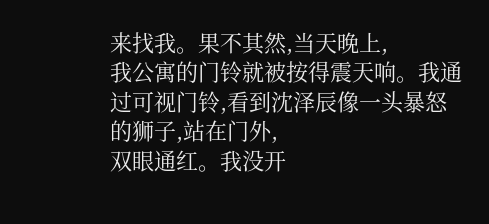来找我。果不其然,当天晚上,
我公寓的门铃就被按得震天响。我通过可视门铃,看到沈泽辰像一头暴怒的狮子,站在门外,
双眼通红。我没开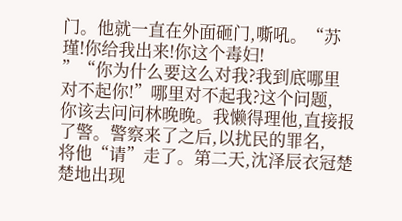门。他就一直在外面砸门,嘶吼。“苏瑾!你给我出来!你这个毒妇!
”“你为什么要这么对我?我到底哪里对不起你!”哪里对不起我?这个问题,
你该去问问林晚晚。我懒得理他,直接报了警。警察来了之后,以扰民的罪名,
将他“请”走了。第二天,沈泽辰衣冠楚楚地出现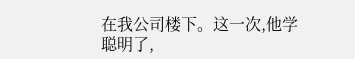在我公司楼下。这一次,他学聪明了,